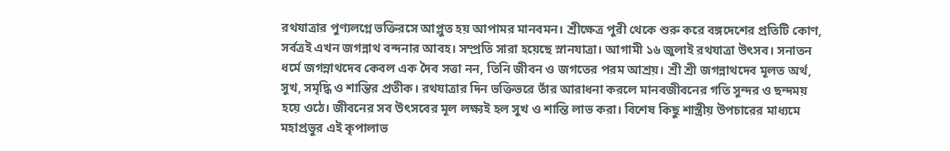রথযাত্রার পুণ্যলগ্নে ভক্তিরসে আপ্লুত হয় আপামর মানবমন। শ্রীক্ষেত্র পুরী থেকে শুরু করে বঙ্গদেশের প্রতিটি কোণ, সর্বত্রই এখন জগন্নাথ বন্দনার আবহ। সম্প্রতি সারা হয়েছে স্নানযাত্রা। আগামী ১৬ জুলাই রথযাত্রা উৎসব। সনাতন ধর্মে জগন্নাথদেব কেবল এক দৈব সত্তা নন, তিনি জীবন ও জগতের পরম আশ্রয়। শ্রী শ্রী জগন্নাথদেব মূলত অর্থ, সুখ, সমৃদ্ধি ও শান্তির প্রতীক। রথযাত্রার দিন ভক্তিভরে তাঁর আরাধনা করলে মানবজীবনের গতি সুন্দর ও ছন্দময় হয়ে ওঠে। জীবনের সব উৎসবের মূল লক্ষ্যই হল সুখ ও শান্তি লাভ করা। বিশেষ কিছু শাস্ত্রীয় উপচারের মাধ্যমে মহাপ্রভুর এই কৃপালাভ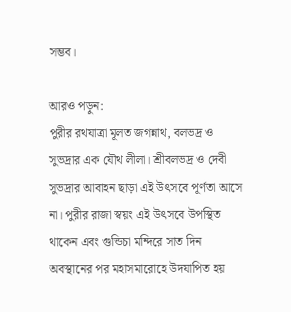সম্ভব।

আরও পড়ুন:
পুরীর রথযাত্রা মূলত জগন্নাথ, বলভদ্র ও সুভদ্রার এক যৌথ লীলা। শ্রীবলভদ্র ও দেবী সুভদ্রার আবাহন ছাড়া এই উৎসবে পূর্ণতা আসে না। পুরীর রাজা স্বয়ং এই উৎসবে উপস্থিত থাকেন এবং গুন্ডিচা মন্দিরে সাত দিন অবস্থানের পর মহাসমারোহে উদযাপিত হয়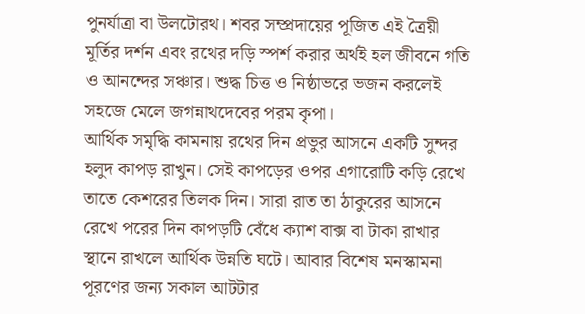পুনর্যাত্রা বা উলটোরথ। শবর সম্প্রদায়ের পূজিত এই ত্রৈয়ী মূর্তির দর্শন এবং রথের দড়ি স্পর্শ করার অর্থই হল জীবনে গতি ও আনন্দের সঞ্চার। শুদ্ধ চিত্ত ও নিষ্ঠাভরে ভজন করলেই সহজে মেলে জগন্নাথদেবের পরম কৃপা।
আর্থিক সমৃদ্ধি কামনায় রথের দিন প্রভুর আসনে একটি সুন্দর হলুদ কাপড় রাখুন। সেই কাপড়ের ওপর এগারোটি কড়ি রেখে তাতে কেশরের তিলক দিন। সারা রাত তা ঠাকুরের আসনে রেখে পরের দিন কাপড়টি বেঁধে ক্যাশ বাক্স বা টাকা রাখার স্থানে রাখলে আর্থিক উন্নতি ঘটে। আবার বিশেষ মনস্কামনা পূরণের জন্য সকাল আটটার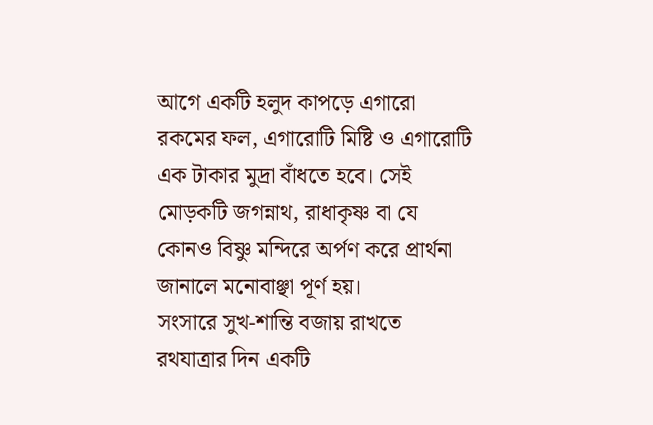আগে একটি হলুদ কাপড়ে এগারো রকমের ফল, এগারোটি মিষ্টি ও এগারোটি এক টাকার মুদ্রা বাঁধতে হবে। সেই মোড়কটি জগন্নাথ, রাধাকৃষ্ণ বা যে কোনও বিষ্ণু মন্দিরে অর্পণ করে প্রার্থনা জানালে মনোবাঞ্ছা পূর্ণ হয়।
সংসারে সুখ-শান্তি বজায় রাখতে রথযাত্রার দিন একটি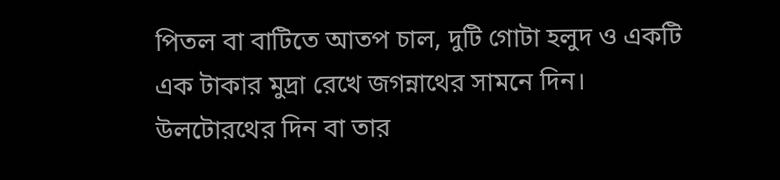পিতল বা বাটিতে আতপ চাল, দুটি গোটা হলুদ ও একটি এক টাকার মুদ্রা রেখে জগন্নাথের সামনে দিন। উলটোরথের দিন বা তার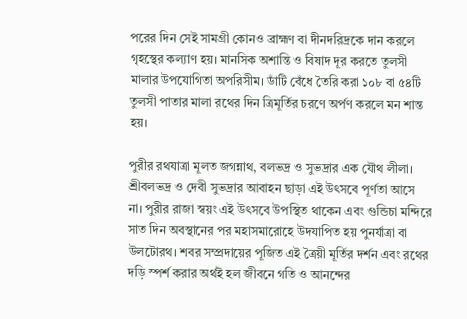পরের দিন সেই সামগ্রী কোনও ব্রাহ্মণ বা দীনদরিদ্রকে দান করলে গৃহস্থের কল্যাণ হয়। মানসিক অশান্তি ও বিষাদ দূর করতে তুলসী মালার উপযোগিতা অপরিসীম। ডাঁটি বেঁধে তৈরি করা ১০৮ বা ৫৪টি তুলসী পাতার মালা রথের দিন ত্রিমূর্তির চরণে অর্পণ করলে মন শান্ত হয়।

পুরীর রথযাত্রা মূলত জগন্নাথ, বলভদ্র ও সুভদ্রার এক যৌথ লীলা। শ্রীবলভদ্র ও দেবী সুভদ্রার আবাহন ছাড়া এই উৎসবে পূর্ণতা আসে না। পুরীর রাজা স্বয়ং এই উৎসবে উপস্থিত থাকেন এবং গুন্ডিচা মন্দিরে সাত দিন অবস্থানের পর মহাসমারোহে উদযাপিত হয় পুনর্যাত্রা বা উলটোরথ। শবর সম্প্রদায়ের পূজিত এই ত্রৈয়ী মূর্তির দর্শন এবং রথের দড়ি স্পর্শ করার অর্থই হল জীবনে গতি ও আনন্দের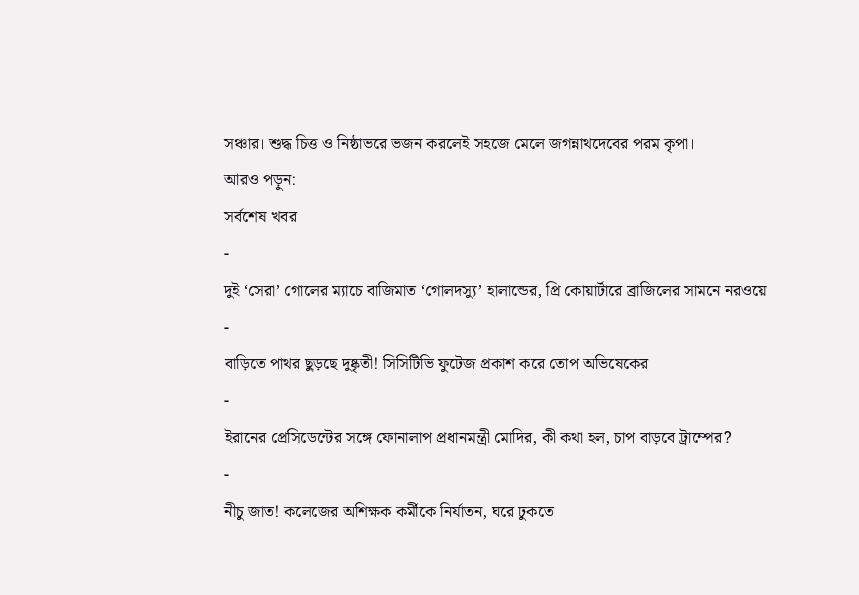সঞ্চার। শুদ্ধ চিত্ত ও নিষ্ঠাভরে ভজন করলেই সহজে মেলে জগন্নাথদেবের পরম কৃপা।
আরও পড়ুন:
সর্বশেষ খবর
-
দুই ‘সেরা’ গোলের ম্যাচে বাজিমাত ‘গোলদস্যু’ হালান্ডের, প্রি কোয়ার্টারে ব্রাজিলের সামনে নরওয়ে
-
বাড়িতে পাথর ছুড়ছে দুষ্কৃতী! সিসিটিভি ফুটেজ প্রকাশ করে তোপ অভিষেকের
-
ইরানের প্রেসিডেন্টের সঙ্গে ফোনালাপ প্রধানমন্ত্রী মোদির, কী কথা হল, চাপ বাড়বে ট্রাম্পের?
-
নীচু জাত! কলেজের অশিক্ষক কর্মীকে নির্যাতন, ঘরে ঢুকতে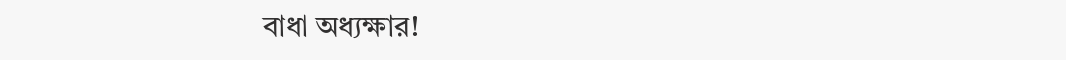বাধা অধ্যক্ষার!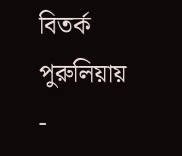বিতর্ক পুরুলিয়ায়
-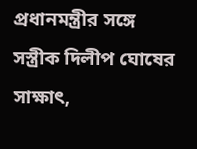প্রধানমন্ত্রীর সঙ্গে সস্ত্রীক দিলীপ ঘোষের সাক্ষাৎ,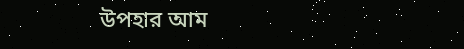উপহার আম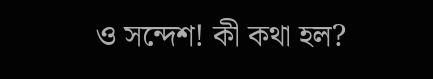ও সন্দেশ! কী কথা হল?